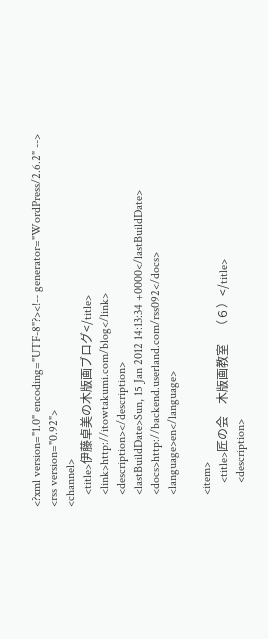<?xml version="1.0" encoding="UTF-8"?><!-- generator="WordPress/2.6.2" -->
<rss version="0.92">
<channel>
    <title>伊藤卓美の木版画ブログ</title>
    <link>http://itowtakumi.com/blog</link>
    <description></description>
    <lastBuildDate>Sun, 15 Jan 2012 14:13:34 +0000</lastBuildDate>
    <docs>http://backend.userland.com/rss092</docs>
    <language>en</language>

    <item>
        <title>匠の会　木版画教室　（６）</title>
        <description>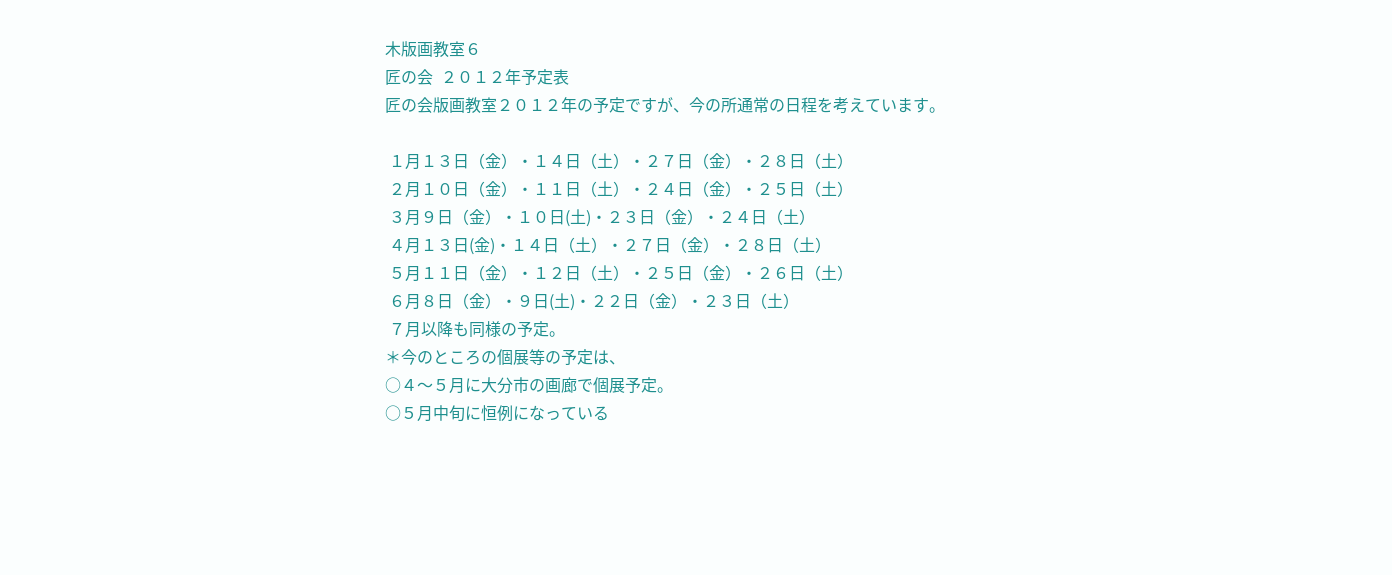木版画教室６
匠の会  ２０１２年予定表
匠の会版画教室２０１２年の予定ですが、今の所通常の日程を考えています。

 １月１３日（金）・１４日（土）・２７日（金）・２８日（土）
 ２月１０日（金）・１１日（土）・２４日（金）・２５日（土）
 ３月９日（金）・１０日(土)・２３日（金）・２４日（土）
 ４月１３日(金)・１４日（土）・２７日（金）・２８日（土）
 ５月１１日（金）・１２日（土）・２５日（金）・２６日（土）
 ６月８日（金）・９日(土)・２２日（金）・２３日（土）
 ７月以降も同様の予定。
＊今のところの個展等の予定は、
○４～５月に大分市の画廊で個展予定。
○５月中旬に恒例になっている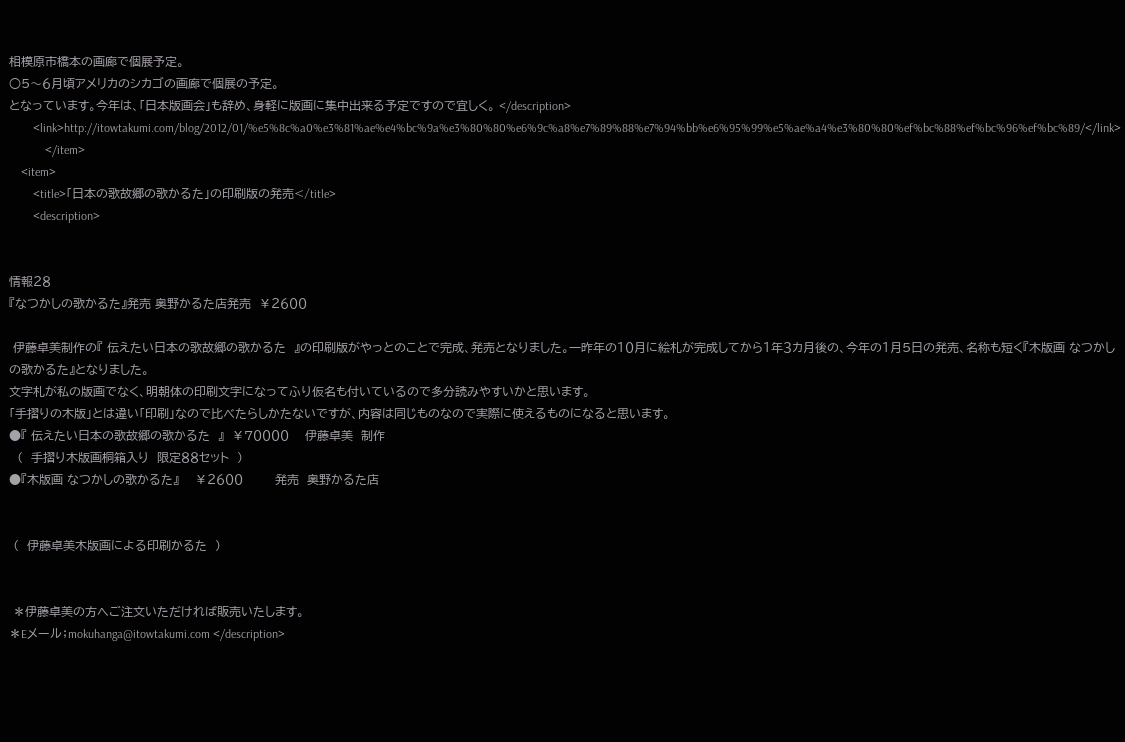相模原市橋本の画廊で個展予定。
○５～６月頃アメリカのシカゴの画廊で個展の予定。
となっています。今年は、「日本版画会」も辞め、身軽に版画に集中出来る予定ですので宜しく。 </description>
        <link>http://itowtakumi.com/blog/2012/01/%e5%8c%a0%e3%81%ae%e4%bc%9a%e3%80%80%e6%9c%a8%e7%89%88%e7%94%bb%e6%95%99%e5%ae%a4%e3%80%80%ef%bc%88%ef%bc%96%ef%bc%89/</link>
            </item>
    <item>
        <title>「日本の歌故郷の歌かるた」の印刷版の発売</title>
        <description>


情報２８
『なつかしの歌かるた』発売 奥野かるた店発売　￥２６００

 伊藤卓美制作の『 伝えたい日本の歌故郷の歌かるた　』の印刷版がやっとのことで完成、発売となりました。一昨年の１０月に絵札が完成してから１年３カ月後の、今年の１月５日の発売、名称も短く『木版画 なつかしの歌かるた』となりました。
文字札が私の版画でなく、明朝体の印刷文字になってふり仮名も付いているので多分読みやすいかと思います。
「手摺りの木版」とは違い「印刷」なので比べたらしかたないですが、内容は同じものなので実際に使えるものになると思います。
●『 伝えたい日本の歌故郷の歌かるた　』　￥７００００　　伊藤卓美　制作
  （　手摺り木版画桐箱入り　限定８８セット　）
●『木版画 なつかしの歌かるた』　　￥２６００　　　　発売　奥野かるた店


 （　伊藤卓美木版画による印刷かるた　）


 ＊伊藤卓美の方へご注文いただければ販売いたします。
＊Eメール；mokuhanga@itowtakumi.com </description>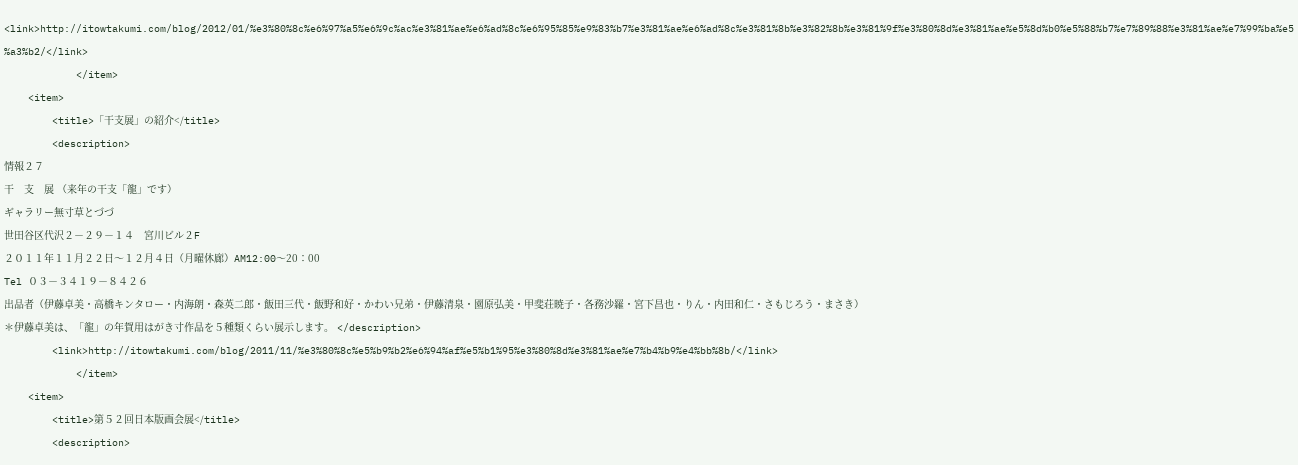<link>http://itowtakumi.com/blog/2012/01/%e3%80%8c%e6%97%a5%e6%9c%ac%e3%81%ae%e6%ad%8c%e6%95%85%e9%83%b7%e3%81%ae%e6%ad%8c%e3%81%8b%e3%82%8b%e3%81%9f%e3%80%8d%e3%81%ae%e5%8d%b0%e5%88%b7%e7%89%88%e3%81%ae%e7%99%ba%e5%a3%b2/</link>
            </item>
    <item>
        <title>「干支展」の紹介</title>
        <description>
情報２７
干　支　展 （来年の干支「龍」です）
ギャラリー無寸草とづづ
世田谷区代沢２－２９－１４　宮川ビル２F
２０１１年１１月２２日～１２月４日（月曜休廊）AM12:00～20：00
Tel ０３－３４１９－８４２６
出品者（伊藤卓美・高橋キンタロー・内海朗・森英二郎・飯田三代・飯野和好・かわい兄弟・伊藤清泉・園原弘美・甲斐荘暁子・各務沙羅・宮下昌也・りん・内田和仁・さもじろう・まさき）
＊伊藤卓美は、「龍」の年賀用はがき寸作品を５種類くらい展示します。 </description>
        <link>http://itowtakumi.com/blog/2011/11/%e3%80%8c%e5%b9%b2%e6%94%af%e5%b1%95%e3%80%8d%e3%81%ae%e7%b4%b9%e4%bb%8b/</link>
            </item>
    <item>
        <title>第５２回日本版画会展</title>
        <description>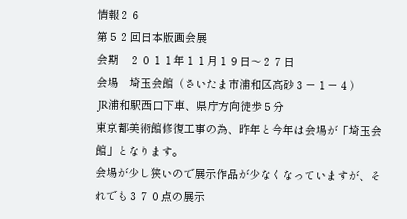情報２６
第５２回日本版画会展
会期　２０１１年１１月１９日～２７日
会場　埼玉会館（さいたま市浦和区高砂３－１－４）
 JR浦和駅西口下車、県庁方向徒歩５分
東京都美術館修復工事の為、昨年と今年は会場が「埼玉会館」となります。
会場が少し狭いので展示作品が少なくなっていますが、それでも３７０点の展示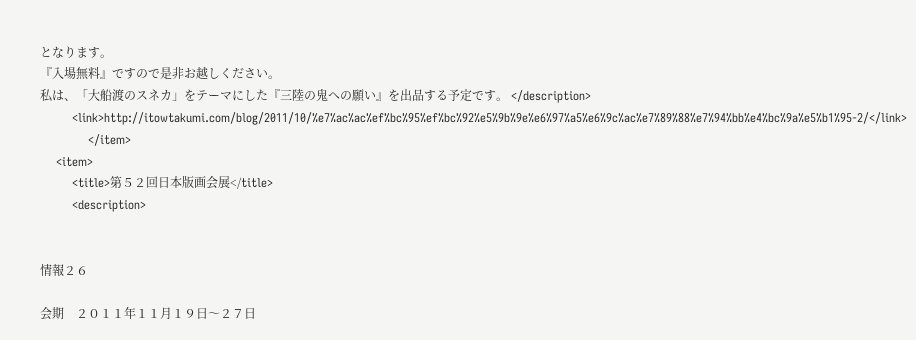となります。
『入場無料』ですので是非お越しください。
私は、「大船渡のスネカ」をテーマにした『三陸の鬼への願い』を出品する予定です。 </description>
        <link>http://itowtakumi.com/blog/2011/10/%e7%ac%ac%ef%bc%95%ef%bc%92%e5%9b%9e%e6%97%a5%e6%9c%ac%e7%89%88%e7%94%bb%e4%bc%9a%e5%b1%95-2/</link>
            </item>
    <item>
        <title>第５２回日本版画会展</title>
        <description>


情報２６

会期　２０１１年１１月１９日～２７日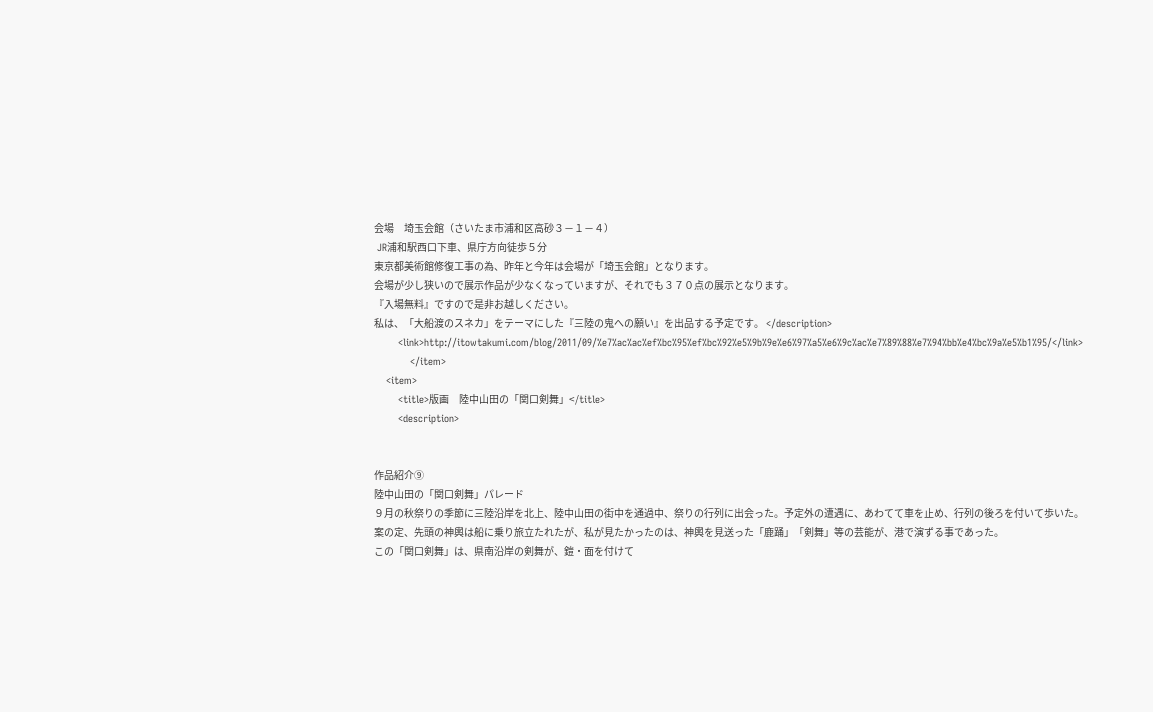会場　埼玉会館（さいたま市浦和区高砂３－１－４）
 JR浦和駅西口下車、県庁方向徒歩５分
東京都美術館修復工事の為、昨年と今年は会場が「埼玉会館」となります。
会場が少し狭いので展示作品が少なくなっていますが、それでも３７０点の展示となります。
『入場無料』ですので是非お越しください。
私は、「大船渡のスネカ」をテーマにした『三陸の鬼への願い』を出品する予定です。 </description>
        <link>http://itowtakumi.com/blog/2011/09/%e7%ac%ac%ef%bc%95%ef%bc%92%e5%9b%9e%e6%97%a5%e6%9c%ac%e7%89%88%e7%94%bb%e4%bc%9a%e5%b1%95/</link>
            </item>
    <item>
        <title>版画　陸中山田の「関口剣舞」</title>
        <description>


作品紹介⑨
陸中山田の「関口剣舞」パレード
９月の秋祭りの季節に三陸沿岸を北上、陸中山田の街中を通過中、祭りの行列に出会った。予定外の遭遇に、あわてて車を止め、行列の後ろを付いて歩いた。
案の定、先頭の神輿は船に乗り旅立たれたが、私が見たかったのは、神輿を見送った「鹿踊」「剣舞」等の芸能が、港で演ずる事であった。
この「関口剣舞」は、県南沿岸の剣舞が、鎧・面を付けて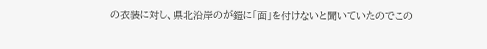の衣装に対し、県北沿岸のが鎧に「面」を付けないと聞いていたのでこの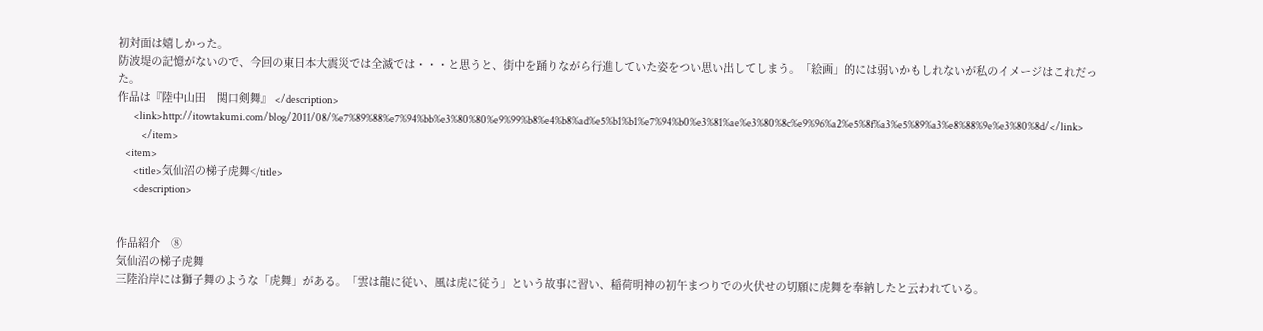初対面は嬉しかった。
防波堤の記憶がないので、今回の東日本大震災では全滅では・・・と思うと、街中を踊りながら行進していた姿をつい思い出してしまう。「絵画」的には弱いかもしれないが私のイメージはこれだった。
作品は『陸中山田　関口剣舞』 </description>
        <link>http://itowtakumi.com/blog/2011/08/%e7%89%88%e7%94%bb%e3%80%80%e9%99%b8%e4%b8%ad%e5%b1%b1%e7%94%b0%e3%81%ae%e3%80%8c%e9%96%a2%e5%8f%a3%e5%89%a3%e8%88%9e%e3%80%8d/</link>
            </item>
    <item>
        <title>気仙沼の梯子虎舞</title>
        <description>


作品紹介　⑧
気仙沼の梯子虎舞
三陸沿岸には獅子舞のような「虎舞」がある。「雲は龍に従い、風は虎に従う」という故事に習い、稲荷明神の初午まつりでの火伏せの切願に虎舞を奉納したと云われている。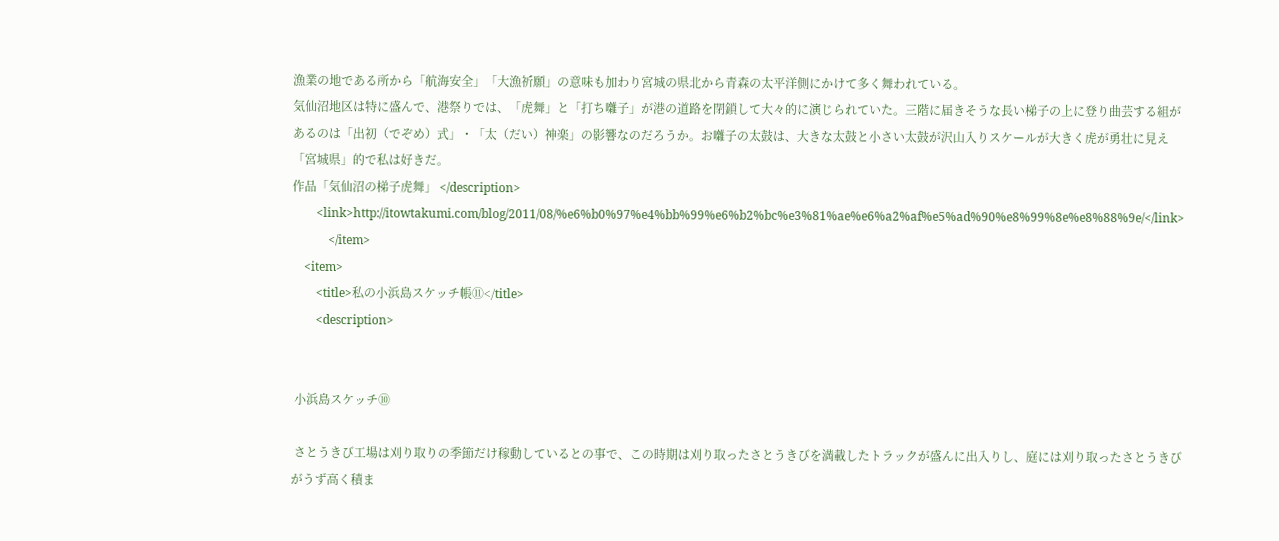漁業の地である所から「航海安全」「大漁祈願」の意味も加わり宮城の県北から青森の太平洋側にかけて多く舞われている。
気仙沼地区は特に盛んで、港祭りでは、「虎舞」と「打ち囃子」が港の道路を閉鎖して大々的に演じられていた。三階に届きそうな長い梯子の上に登り曲芸する組があるのは「出初（でぞめ）式」・「太（だい）神楽」の影響なのだろうか。お囃子の太鼓は、大きな太鼓と小さい太鼓が沢山入りスケールが大きく虎が勇壮に見え「宮城県」的で私は好きだ。
作品「気仙沼の梯子虎舞」 </description>
        <link>http://itowtakumi.com/blog/2011/08/%e6%b0%97%e4%bb%99%e6%b2%bc%e3%81%ae%e6%a2%af%e5%ad%90%e8%99%8e%e8%88%9e/</link>
            </item>
    <item>
        <title>私の小浜島スケッチ帳⑪</title>
        <description>


 小浜島スケッチ⑩

 さとうきび工場は刈り取りの季節だけ稼動しているとの事で、この時期は刈り取ったさとうきびを満載したトラックが盛んに出入りし、庭には刈り取ったさとうきびがうず高く積ま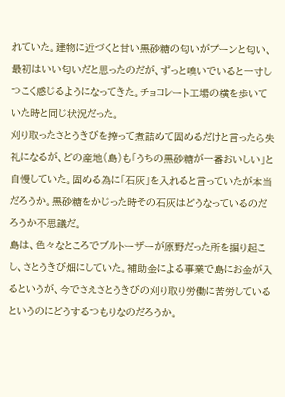れていた。建物に近づくと甘い黒砂糖の匂いがプーンと匂い、最初はいい匂いだと思ったのだが、ずっと嗅いでいると一寸しつこく感じるようになってきた。チョコレート工場の横を歩いていた時と同じ状況だった。
刈り取ったさとうきびを搾って煮詰めて固めるだけと言ったら失礼になるが、どの産地（島）も「うちの黒砂糖が一番おいしい」と自慢していた。固める為に「石灰」を入れると言っていたが本当だろうか。黒砂糖をかじった時その石灰はどうなっているのだろうか不思議だ。
島は、色々なところでブルトーザーが原野だった所を掘り起こし、さとうきび畑にしていた。補助金による事業で島にお金が入るというが、今でさえさとうきびの刈り取り労働に苦労しているというのにどうするつもりなのだろうか。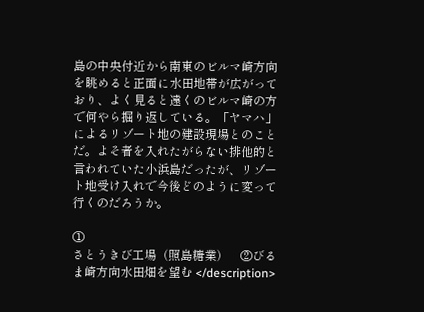島の中央付近から南東のビルマ崎方向を眺めると正面に水田地帯が広がっており、よく見ると遠くのビルマ崎の方で何やら掘り返している。「ヤマハ」によるリゾート地の建設現場とのことだ。よそ者を入れたがらない排他的と言われていた小浜島だったが、リゾート地受け入れで今後どのように変って行くのだろうか。

①
さとうきび工場（照島糖業）　②びるま崎方向水田畑を望む </description>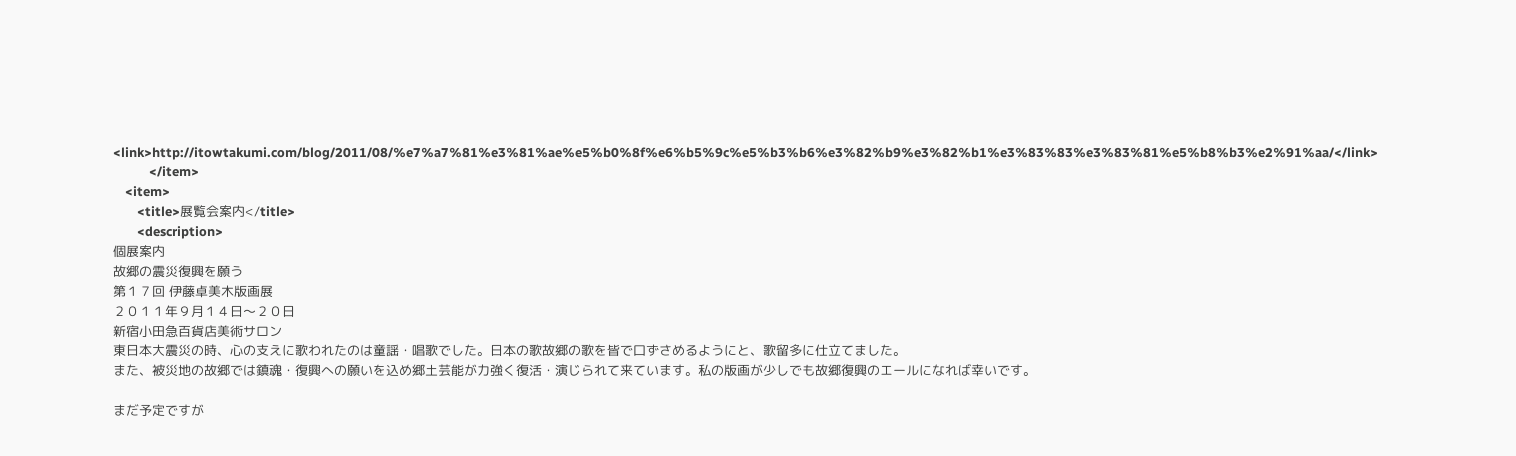<link>http://itowtakumi.com/blog/2011/08/%e7%a7%81%e3%81%ae%e5%b0%8f%e6%b5%9c%e5%b3%b6%e3%82%b9%e3%82%b1%e3%83%83%e3%83%81%e5%b8%b3%e2%91%aa/</link>
            </item>
    <item>
        <title>展覧会案内</title>
        <description>
個展案内
故郷の震災復興を願う
第１７回 伊藤卓美木版画展
２０１１年９月１４日～２０日
新宿小田急百貨店美術サロン
東日本大震災の時、心の支えに歌われたのは童謡・唱歌でした。日本の歌故郷の歌を皆で口ずさめるようにと、歌留多に仕立てました。
また、被災地の故郷では鎮魂・復興への願いを込め郷土芸能が力強く復活・演じられて来ています。私の版画が少しでも故郷復興のエールになれば幸いです。

まだ予定ですが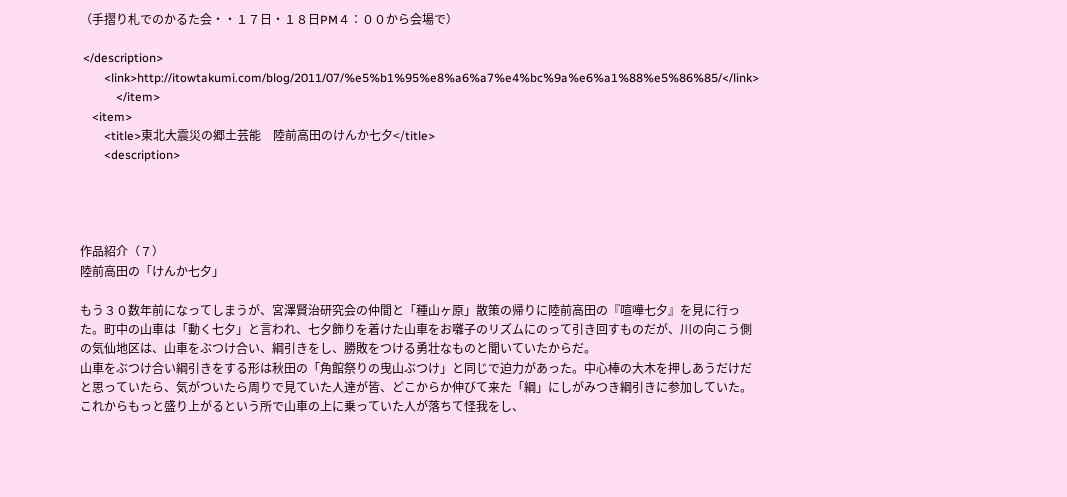（手摺り札でのかるた会・・１７日・１８日PM４：００から会場で）

 </description>
        <link>http://itowtakumi.com/blog/2011/07/%e5%b1%95%e8%a6%a7%e4%bc%9a%e6%a1%88%e5%86%85/</link>
            </item>
    <item>
        <title>東北大震災の郷土芸能　陸前高田のけんか七夕</title>
        <description>




作品紹介（７）
陸前高田の「けんか七夕」

もう３０数年前になってしまうが、宮澤賢治研究会の仲間と「種山ヶ原」散策の帰りに陸前高田の『喧嘩七夕』を見に行った。町中の山車は「動く七夕」と言われ、七夕飾りを着けた山車をお囃子のリズムにのって引き回すものだが、川の向こう側の気仙地区は、山車をぶつけ合い、綱引きをし、勝敗をつける勇壮なものと聞いていたからだ。
山車をぶつけ合い綱引きをする形は秋田の「角館祭りの曳山ぶつけ」と同じで迫力があった。中心棒の大木を押しあうだけだと思っていたら、気がついたら周りで見ていた人達が皆、どこからか伸びて来た「綱」にしがみつき綱引きに参加していた。これからもっと盛り上がるという所で山車の上に乗っていた人が落ちて怪我をし、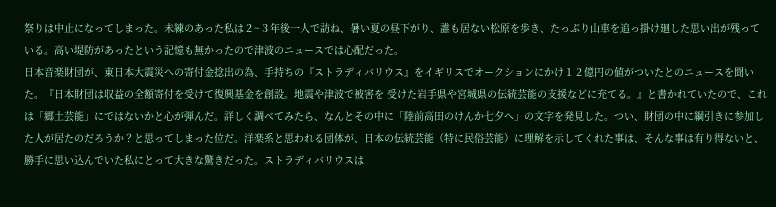祭りは中止になってしまった。未練のあった私は２~３年後一人で訪ね、暑い夏の昼下がり、誰も居ない松原を歩き、たっぷり山車を追っ掛け廻した思い出が残っている。高い堤防があったという記憶も無かったので津波のニュースでは心配だった。
日本音楽財団が、東日本大震災への寄付金捻出の為、手持ちの『ストラディバリウス』をイギリスでオークションにかけ１２億円の値がついたとのニュースを聞いた。『日本財団は収益の全額寄付を受けて復興基金を創設。地震や津波で被害を 受けた岩手県や宮城県の伝統芸能の支援などに充てる。』と書かれていたので、これは「郷土芸能」にではないかと心が弾んだ。詳しく調べてみたら、なんとその中に「陸前高田のけんか七夕へ」の文字を発見した。つい、財団の中に綱引きに参加した人が居たのだろうか？と思ってしまった位だ。洋楽系と思われる団体が、日本の伝統芸能（特に民俗芸能）に理解を示してくれた事は、そんな事は有り得ないと、勝手に思い込んでいた私にとって大きな驚きだった。ストラディバリウスは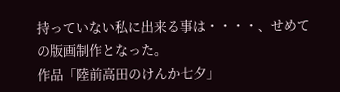持っていない私に出来る事は・・・・、せめての版画制作となった。
作品「陸前高田のけんか七夕」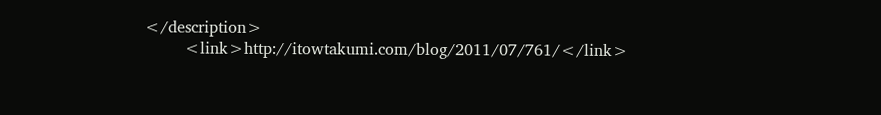</description>
        <link>http://itowtakumi.com/blog/2011/07/761/</link>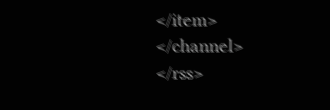</item>
</channel>
</rss>